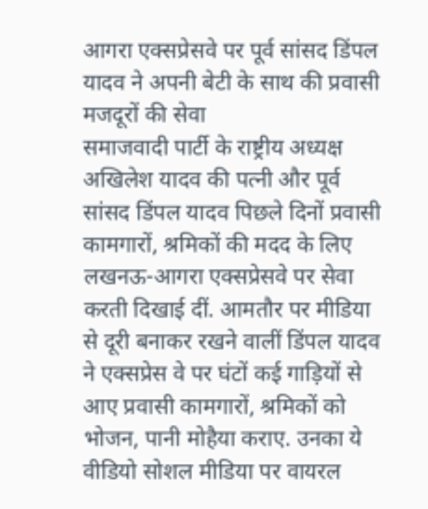आगरा एक्सप्रेसवे पर पूर्व सांसद डिंपल यादव ने अपनी बेटी के साथ की प्रवासी मजदूरों की सेवा
समाजवादी पार्टी के राष्ट्रीय अध्यक्ष अखिलेश यादव की पत्नी और पूर्व सांसद डिंपल यादव पिछले दिनों प्रवासी कामगारों, श्रमिकों की मदद के लिए लखनऊ-आगरा एक्सप्रेसवे पर सेवा करती दिखाई दीं. आमतौर पर मीडिया से दूरी बनाकर रखने वालीं डिंपल यादव ने एक्सप्रेस वे पर घंटों कई गाड़ियों से आए प्रवासी कामगारों, श्रमिकों को भोजन, पानी मोहैया कराए. उनका ये वीडियो सोशल मीडिया पर वायरल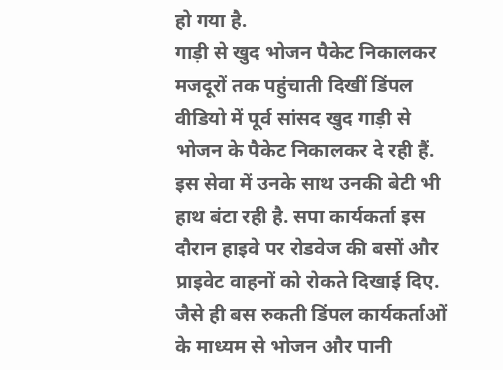हो गया है.
गाड़ी से खुद भोजन पैकेट निकालकर मजदूरों तक पहुंचाती दिखीं डिंपल
वीडियो में पूर्व सांसद खुद गाड़ी से भोजन के पैकेट निकालकर दे रही हैं. इस सेवा में उनके साथ उनकी बेटी भी हाथ बंटा रही है. सपा कार्यकर्ता इस दौरान हाइवे पर रोडवेज की बसों और प्राइवेट वाहनों को रोकते दिखाई दिए. जैसे ही बस रुकती डिंपल कार्यकर्ताओं के माध्यम से भोजन और पानी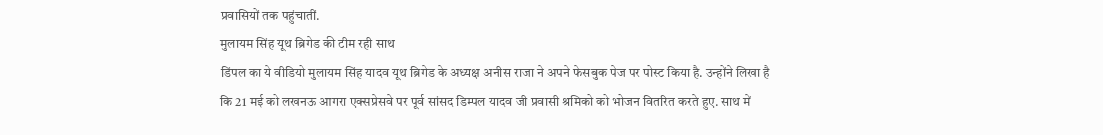प्रवासियों तक पहुंचातीं.
मुलायम सिंह यूथ ब्रिगेड की टीम रही साथ
डिंपल का ये वीडियो मुलायम सिंह यादव यूथ ब्रिगेड के अध्यक्ष अनीस राजा ने अपने फेसबुक पेज पर पोस्ट किया है. उन्होंने लिखा है कि 21 मई को लखनऊ आगरा एक्सप्रेसवे पर पूर्व सांसद डिम्पल यादव जी प्रवासी श्रमिको को भोजन वितरित करते हुए. साथ में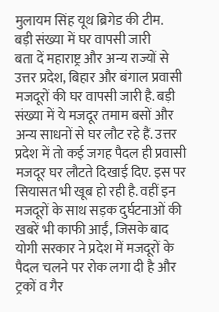मुलायम सिंह यूथ ब्रिगेड की टीम.
बड़ी संख्या में घर वापसी जारी
बता दें महाराष्ट्र और अन्य राज्यों से उत्तर प्रदेश, बिहार और बंगाल प्रवासी मजदूरों की घर वापसी जारी है. बड़ी संख्या में ये मजदूर तमाम बसों और अन्य साधनों से घर लौट रहे हैं. उत्तर प्रदेश में तो कई जगह पैदल ही प्रवासी मजदूर घर लौटते दिखाई दिए. इस पर सियासत भी खूब हो रही है. वहीं इन मजदूरों के साथ सड़क दुर्घटनाओं की खबरें भी काफी आईं, जिसके बाद योगी सरकार ने प्रदेश में मजदूरों के पैदल चलने पर रोक लगा दी है और ट्रकों व गैर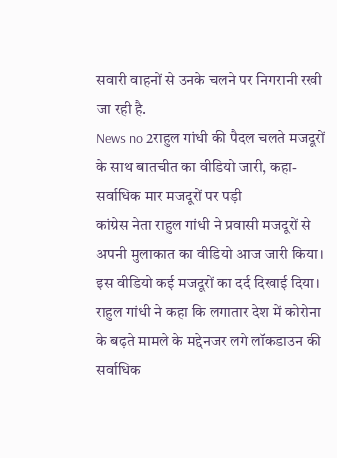सवारी वाहनों से उनके चलने पर निगरानी रखी जा रही है.
News no 2राहुल गांधी की पैदल चलते मजदूरों के साथ बातचीत का वीडियो जारी, कहा- सर्वाधिक मार मजदूरों पर पड़ी
कांग्रेस नेता राहुल गांधी ने प्रवासी मजदूरों से अपनी मुलाकात का वीडियो आज जारी किया। इस वीडियो कई मजदूरों का दर्द दिखाई दिया। राहुल गांधी ने कहा कि लगातार देश में कोरोना के बढ़ते मामले के मद्देनजर लगे लॉकडाउन की सर्वाधिक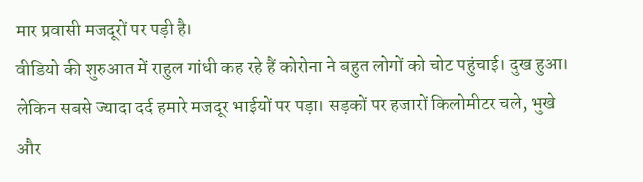मार प्रवासी मजदूरों पर पड़ी है।
वीडियो की शुरुआत में राहुल गांधी कह रहे हैं कोरोना ने बहुत लोगों को चोट पहुंचाई। दुख हुआ। लेकिन सबसे ज्यादा दर्द हमारे मजदूर भाईयों पर पड़ा। सड़कों पर हजारों किलोमीटर चले, भुखे और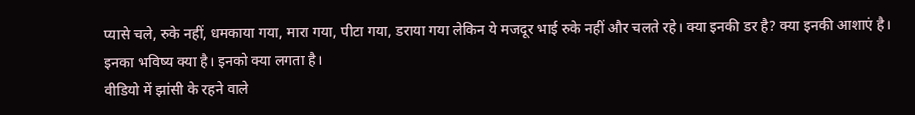प्यासे चले, रुके नहीं, धमकाया गया, मारा गया, पीटा गया, डराया गया लेकिन ये मजदूर भाई रुके नहीं और चलते रहे। क्या इनकी डर है? क्या इनकी आशाएं है। इनका भविष्य क्या है। इनको क्या लगता है।
वीडियो में झांसी के रहने वाले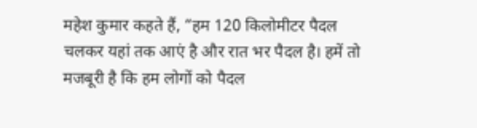महेश कुमार कहते हैं, “हम 120 किलोमीटर पैदल चलकर यहां तक आएं है और रात भर पैदल है। हमें तो मजबूरी है कि हम लोगों को पैदल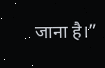जाना है।”